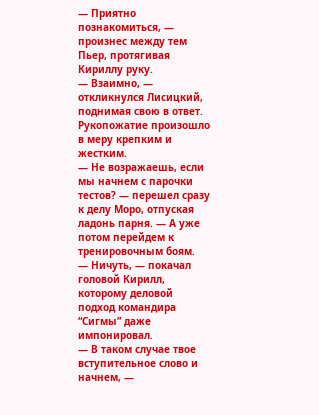— Приятно познакомиться, — произнес между тем Пьер, протягивая Кириллу руку.
— Взаимно, — откликнулся Лисицкий, поднимая свою в ответ. Рукопожатие произошло в меру крепким и жестким.
— Не возражаешь, если мы начнем с парочки тестов? — перешел сразу к делу Моро, отпуская ладонь парня. — А уже потом перейдем к тренировочным боям.
— Ничуть, — покачал головой Кирилл, которому деловой подход командира “Сигмы” даже импонировал.
— В таком случае твое вступительное слово и начнем, —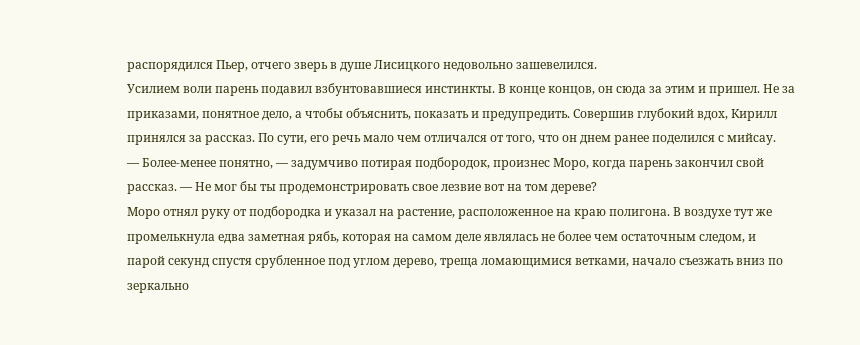распорядился Пьер, отчего зверь в душе Лисицкого недовольно зашевелился.
Усилием воли парень подавил взбунтовавшиеся инстинкты. В конце концов, он сюда за этим и пришел. Не за приказами, понятное дело, а чтобы объяснить, показать и предупредить. Совершив глубокий вдох, Кирилл принялся за рассказ. По сути, его речь мало чем отличался от того, что он днем ранее поделился с мийсау.
— Более-менее понятно, — задумчиво потирая подбородок, произнес Моро, когда парень закончил свой рассказ. — Не мог бы ты продемонстрировать свое лезвие вот на том дереве?
Моро отнял руку от подбородка и указал на растение, расположенное на краю полигона. В воздухе тут же промелькнула едва заметная рябь, которая на самом деле являлась не более чем остаточным следом, и парой секунд спустя срубленное под углом дерево, треща ломающимися ветками, начало съезжать вниз по зеркально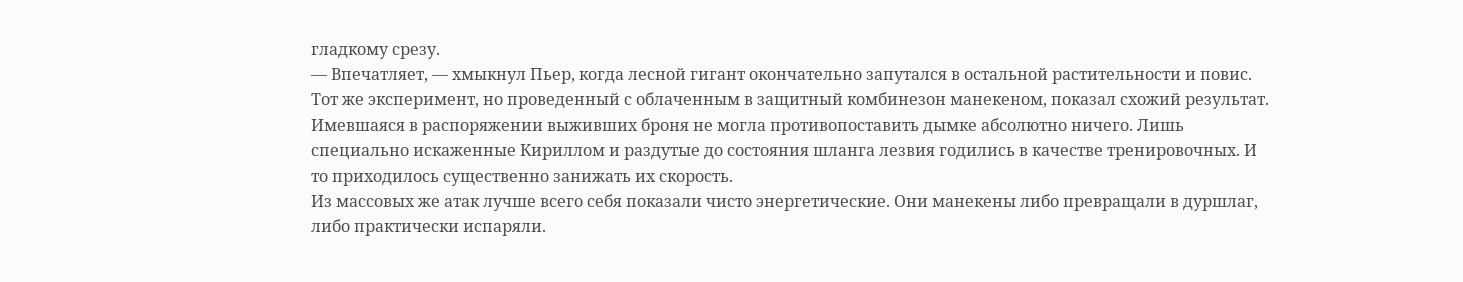гладкому срезу.
— Впечатляет, — хмыкнул Пьер, когда лесной гигант окончательно запутался в остальной растительности и повис.
Тот же эксперимент, но проведенный с облаченным в защитный комбинезон манекеном, показал схожий результат. Имевшаяся в распоряжении выживших броня не могла противопоставить дымке абсолютно ничего. Лишь специально искаженные Кириллом и раздутые до состояния шланга лезвия годились в качестве тренировочных. И то приходилось существенно занижать их скорость.
Из массовых же атак лучше всего себя показали чисто энергетические. Они манекены либо превращали в дуршлаг, либо практически испаряли.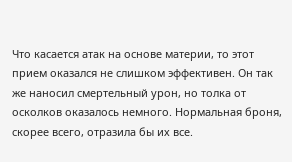Что касается атак на основе материи, то этот прием оказался не слишком эффективен. Он так же наносил смертельный урон, но толка от осколков оказалось немного. Нормальная броня, скорее всего, отразила бы их все.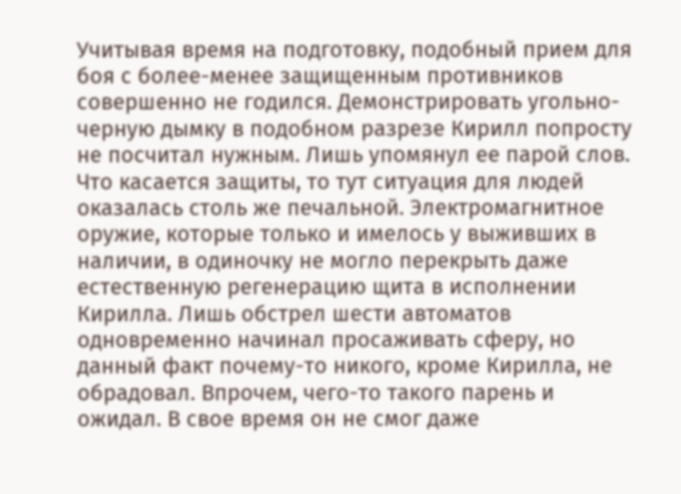Учитывая время на подготовку, подобный прием для боя с более-менее защищенным противников совершенно не годился. Демонстрировать угольно-черную дымку в подобном разрезе Кирилл попросту не посчитал нужным. Лишь упомянул ее парой слов.
Что касается защиты, то тут ситуация для людей оказалась столь же печальной. Электромагнитное оружие, которые только и имелось у выживших в наличии, в одиночку не могло перекрыть даже естественную регенерацию щита в исполнении Кирилла. Лишь обстрел шести автоматов одновременно начинал просаживать сферу, но данный факт почему-то никого, кроме Кирилла, не обрадовал. Впрочем, чего-то такого парень и ожидал. В свое время он не смог даже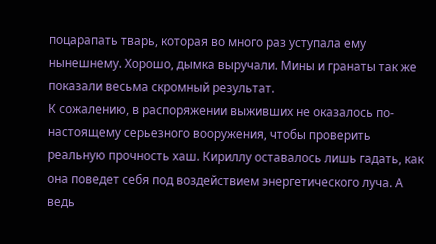поцарапать тварь, которая во много раз уступала ему нынешнему. Хорошо, дымка выручали. Мины и гранаты так же показали весьма скромный результат.
К сожалению, в распоряжении выживших не оказалось по-настоящему серьезного вооружения, чтобы проверить реальную прочность хаш. Кириллу оставалось лишь гадать, как она поведет себя под воздействием энергетического луча. А ведь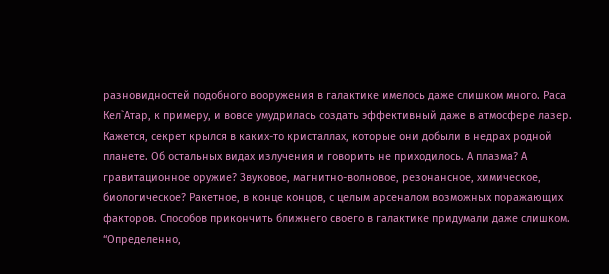разновидностей подобного вооружения в галактике имелось даже слишком много. Раса Кел`Атар, к примеру, и вовсе умудрилась создать эффективный даже в атмосфере лазер. Кажется, секрет крылся в каких-то кристаллах, которые они добыли в недрах родной планете. Об остальных видах излучения и говорить не приходилось. А плазма? А гравитационное оружие? Звуковое, магнитно-волновое, резонансное, химическое, биологическое? Ракетное, в конце концов, с целым арсеналом возможных поражающих факторов. Способов прикончить ближнего своего в галактике придумали даже слишком.
“Определенно,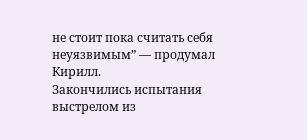не стоит пока считать себя неуязвимым” — продумал Кирилл.
Закончились испытания выстрелом из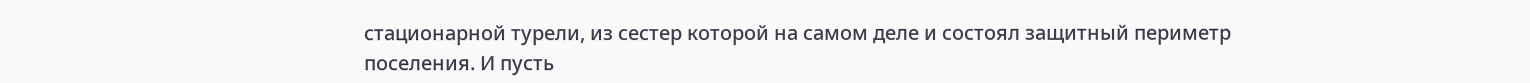стационарной турели, из сестер которой на самом деле и состоял защитный периметр поселения. И пусть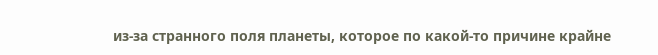из-за странного поля планеты, которое по какой-то причине крайне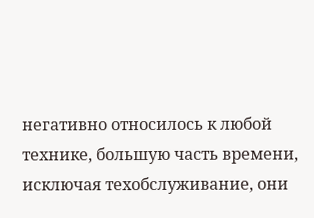негативно относилось к любой технике, большую часть времени, исключая техобслуживание, они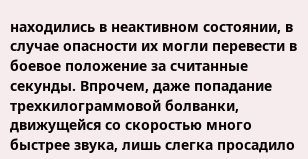находились в неактивном состоянии, в случае опасности их могли перевести в боевое положение за считанные секунды. Впрочем, даже попадание трехкилограммовой болванки, движущейся со скоростью много быстрее звука, лишь слегка просадило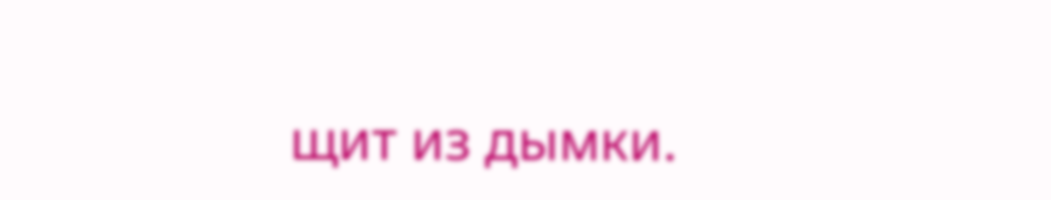щит из дымки.